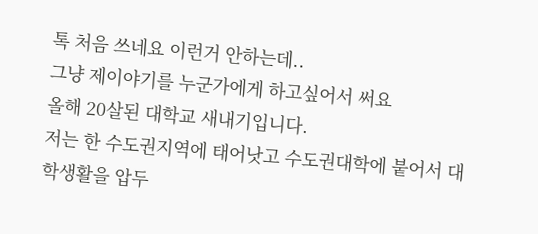톡 처음 쓰네요 이런거 안하는데..
그냥 제이야기를 누군가에게 하고싶어서 써요
올해 20살된 대학교 새내기입니다.
저는 한 수도권지역에 태어낫고 수도권대학에 붙어서 대학생활을 압두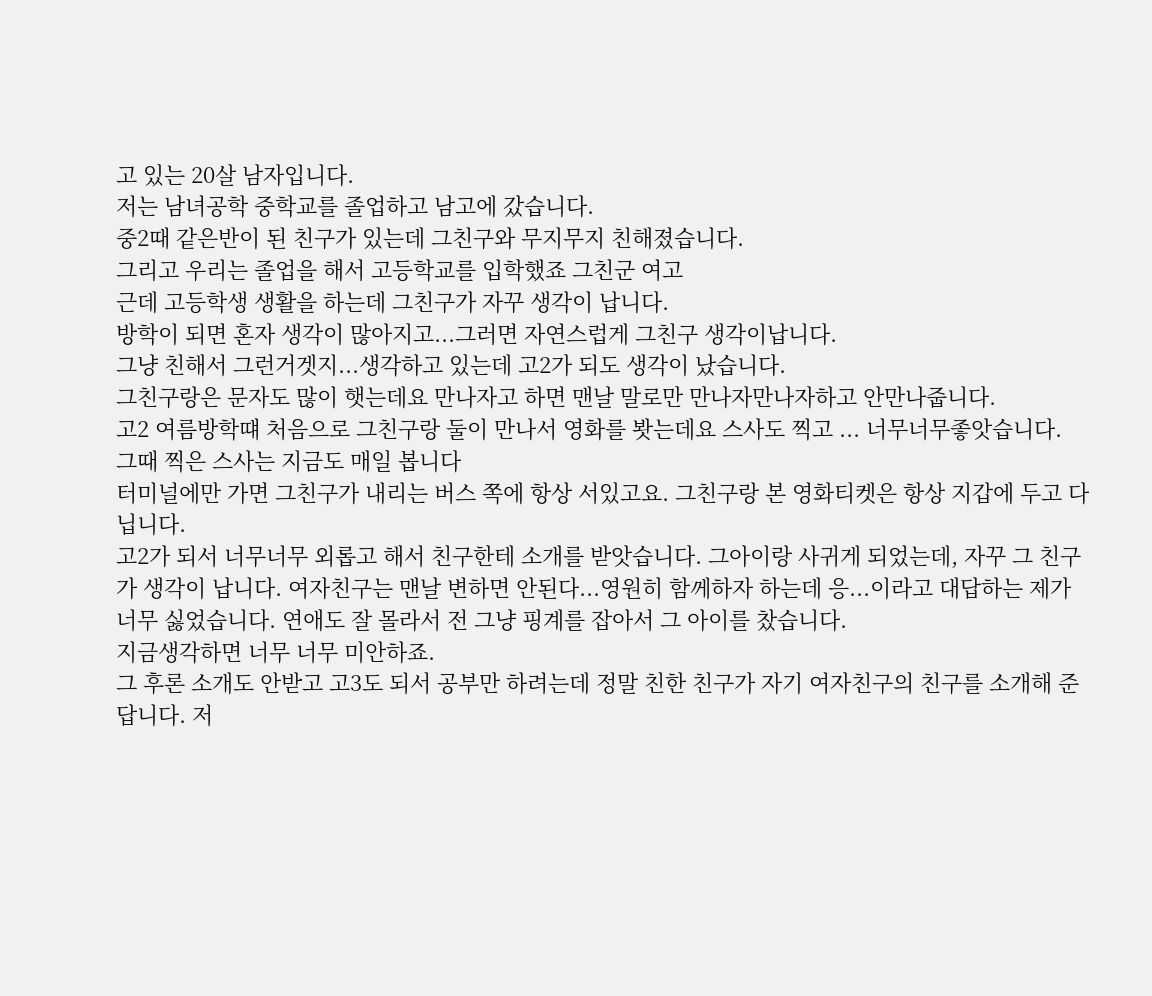고 있는 20살 남자입니다.
저는 남녀공학 중학교를 졸업하고 남고에 갔습니다.
중2때 같은반이 된 친구가 있는데 그친구와 무지무지 친해졌습니다.
그리고 우리는 졸업을 해서 고등학교를 입학했죠 그친군 여고
근데 고등학생 생활을 하는데 그친구가 자꾸 생각이 납니다.
방학이 되면 혼자 생각이 많아지고...그러면 자연스럽게 그친구 생각이납니다.
그냥 친해서 그런거겟지...생각하고 있는데 고2가 되도 생각이 났습니다.
그친구랑은 문자도 많이 햇는데요 만나자고 하면 맨날 말로만 만나자만나자하고 안만나줍니다.
고2 여름방학떄 처음으로 그친구랑 둘이 만나서 영화를 봣는데요 스사도 찍고 ... 너무너무좋앗습니다.
그때 찍은 스사는 지금도 매일 봅니다
터미널에만 가면 그친구가 내리는 버스 쪽에 항상 서있고요. 그친구랑 본 영화티켓은 항상 지갑에 두고 다
닙니다.
고2가 되서 너무너무 외롭고 해서 친구한테 소개를 받앗습니다. 그아이랑 사귀게 되었는데, 자꾸 그 친구
가 생각이 납니다. 여자친구는 맨날 변하면 안된다...영원히 함께하자 하는데 응...이라고 대답하는 제가
너무 싫었습니다. 연애도 잘 몰라서 전 그냥 핑계를 잡아서 그 아이를 찼습니다.
지금생각하면 너무 너무 미안하죠.
그 후론 소개도 안받고 고3도 되서 공부만 하려는데 정말 친한 친구가 자기 여자친구의 친구를 소개해 준
답니다. 저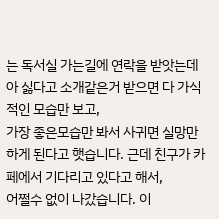는 독서실 가는길에 연락을 받앗는데 아 싫다고 소개같은거 받으면 다 가식적인 모습만 보고,
가장 좋은모습만 봐서 사귀면 실망만 하게 된다고 햇습니다. 근데 친구가 카페에서 기다리고 있다고 해서,
어쩔수 없이 나갔습니다. 이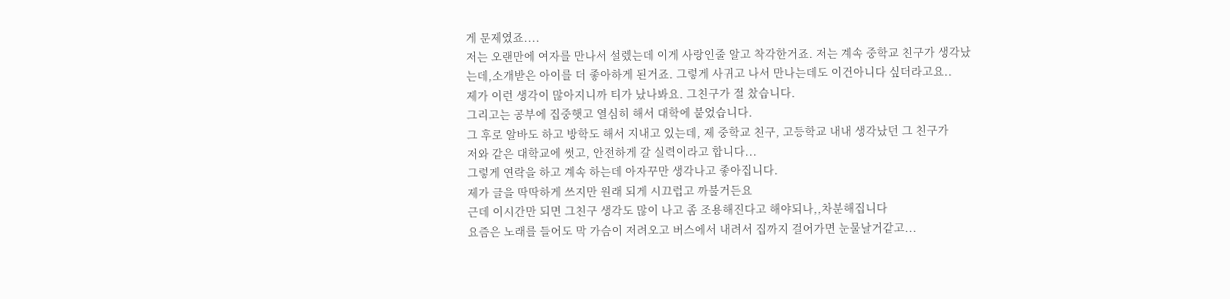게 문제였죠....
저는 오랜만에 여자를 만나서 설렜는데 이게 사랑인줄 알고 착각한거죠. 저는 계속 중학교 친구가 생각났
는데,소개받은 아이를 더 좋아하게 된거죠. 그렇게 사귀고 나서 만나는데도 이건아니다 싶더라고요..
제가 이런 생각이 많아지니까 티가 났나봐요. 그친구가 절 찼습니다.
그리고는 공부에 집중햇고 열심히 해서 대학에 붙었습니다.
그 후로 알바도 하고 방학도 해서 지내고 있는데, 제 중학교 친구, 고등학교 내내 생각났던 그 친구가
저와 같은 대학교에 썻고, 안전하게 갈 실력이라고 합니다...
그렇게 연락을 하고 계속 하는데 아자꾸만 생각나고 좋아집니다.
제가 글을 딱딱하게 쓰지만 원래 되게 시끄럽고 까불거든요
근데 이시간만 되면 그친구 생각도 많이 나고 좀 조용해진다고 해야되나,,차분해집니다
요즘은 노래를 들어도 막 가슴이 저려오고 버스에서 내려서 집까지 걸어가면 눈물날거같고...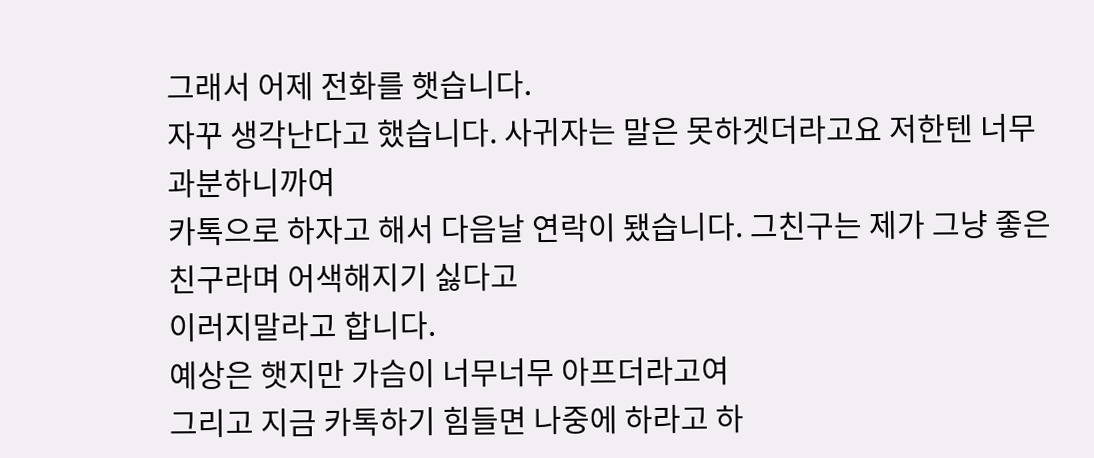그래서 어제 전화를 햇습니다.
자꾸 생각난다고 했습니다. 사귀자는 말은 못하겟더라고요 저한텐 너무 과분하니까여
카톡으로 하자고 해서 다음날 연락이 됐습니다. 그친구는 제가 그냥 좋은 친구라며 어색해지기 싫다고
이러지말라고 합니다.
예상은 햇지만 가슴이 너무너무 아프더라고여
그리고 지금 카톡하기 힘들면 나중에 하라고 하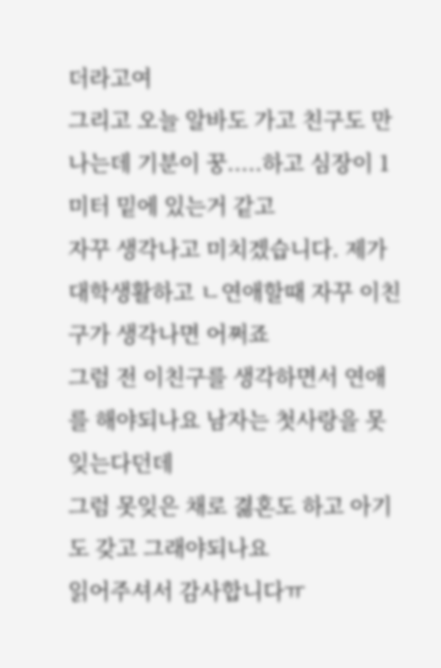더라고여
그리고 오늘 알바도 가고 친구도 만나는데 기분이 꿍.....하고 심장이 1미터 밑에 있는거 같고
자꾸 생각나고 미치겠습니다. 제가 대학생활하고 ㄴ연애할때 자꾸 이친구가 생각나면 어쩌죠
그럼 전 이친구를 생각하면서 연애를 해야되나요 남자는 첫사랑을 못잊는다던데
그럼 못잊은 채로 겷혼도 하고 아기도 갖고 그래야되나요
읽어주셔서 감사합니다ㅠ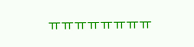ㅠㅠㅠㅠㅠㅠㅠㅠ